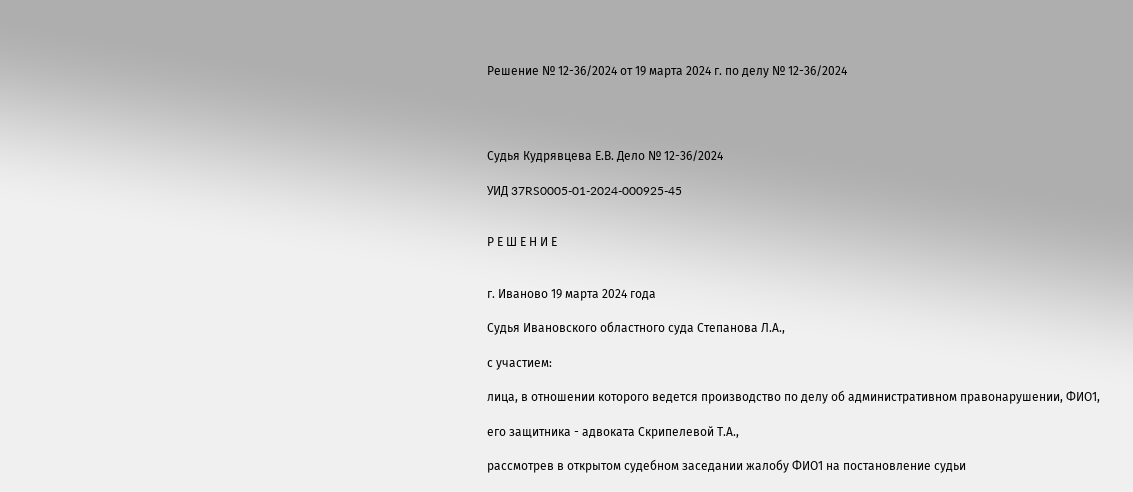Решение № 12-36/2024 от 19 марта 2024 г. по делу № 12-36/2024




Судья Кудрявцева Е.В. Дело № 12-36/2024

УИД 37RS0005-01-2024-000925-45


Р Е Ш Е Н И Е


г. Иваново 19 марта 2024 года

Судья Ивановского областного суда Степанова Л.А.,

с участием:

лица, в отношении которого ведется производство по делу об административном правонарушении, ФИО1,

его защитника - адвоката Скрипелевой Т.А.,

рассмотрев в открытом судебном заседании жалобу ФИО1 на постановление судьи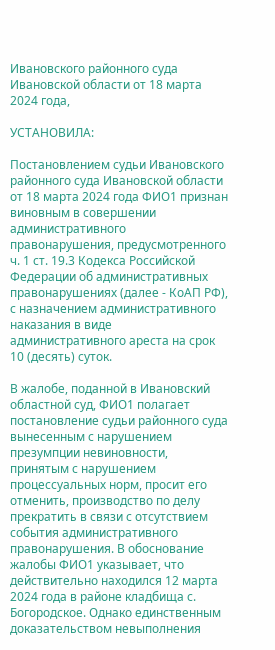Ивановского районного суда Ивановской области от 18 марта 2024 года,

УСТАНОВИЛА:

Постановлением судьи Ивановского районного суда Ивановской области от 18 марта 2024 года ФИО1 признан виновным в совершении административного правонарушения, предусмотренного ч. 1 ст. 19.3 Кодекса Российской Федерации об административных правонарушениях (далее - КоАП РФ), с назначением административного наказания в виде административного ареста на срок 10 (десять) суток.

В жалобе, поданной в Ивановский областной суд, ФИО1 полагает постановление судьи районного суда вынесенным с нарушением презумпции невиновности, принятым с нарушением процессуальных норм, просит его отменить, производство по делу прекратить в связи с отсутствием события административного правонарушения. В обоснование жалобы ФИО1 указывает, что действительно находился 12 марта 2024 года в районе кладбища с. Богородское. Однако единственным доказательством невыполнения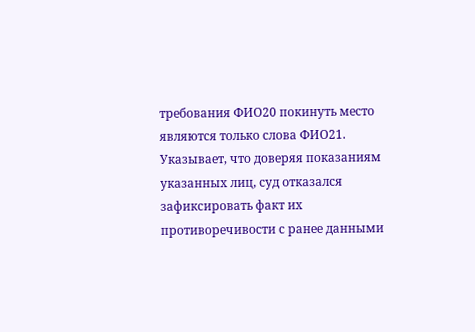требования ФИО20 покинуть место являются только слова ФИО21. Указывает, что доверяя показаниям указанных лиц, суд отказался зафиксировать факт их противоречивости с ранее данными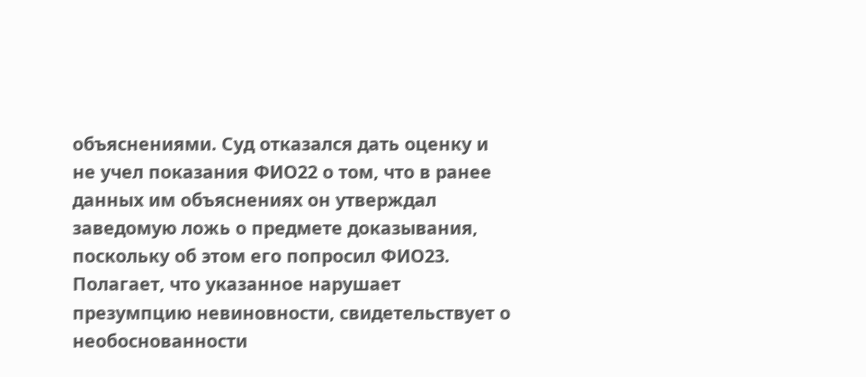объяснениями. Суд отказался дать оценку и не учел показания ФИО22 о том, что в ранее данных им объяснениях он утверждал заведомую ложь о предмете доказывания, поскольку об этом его попросил ФИО23. Полагает, что указанное нарушает презумпцию невиновности, свидетельствует о необоснованности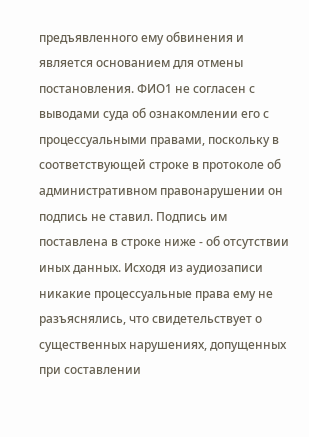предъявленного ему обвинения и является основанием для отмены постановления. ФИО1 не согласен с выводами суда об ознакомлении его с процессуальными правами, поскольку в соответствующей строке в протоколе об административном правонарушении он подпись не ставил. Подпись им поставлена в строке ниже - об отсутствии иных данных. Исходя из аудиозаписи никакие процессуальные права ему не разъяснялись, что свидетельствует о существенных нарушениях, допущенных при составлении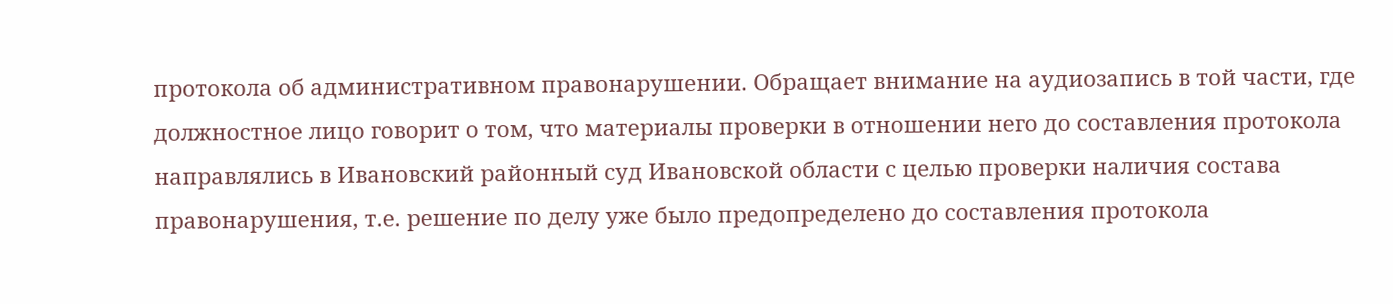протокола об административном правонарушении. Обращает внимание на аудиозапись в той части, где должностное лицо говорит о том, что материалы проверки в отношении него до составления протокола направлялись в Ивановский районный суд Ивановской области с целью проверки наличия состава правонарушения, т.е. решение по делу уже было предопределено до составления протокола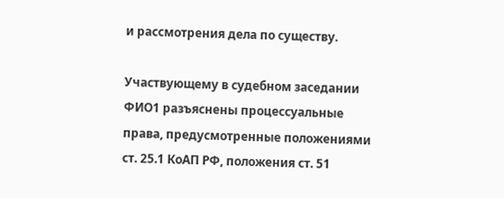и рассмотрения дела по существу.

Участвующему в судебном заседании ФИО1 разъяснены процессуальные права, предусмотренные положениями ст. 25.1 КоАП РФ, положения ст. 51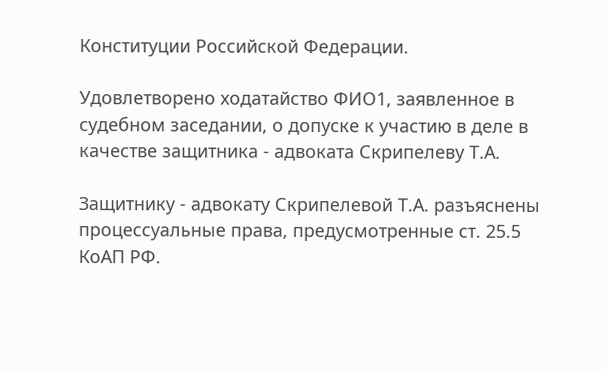Конституции Российской Федерации.

Удовлетворено ходатайство ФИО1, заявленное в судебном заседании, о допуске к участию в деле в качестве защитника - адвоката Скрипелеву Т.А.

Защитнику - адвокату Скрипелевой Т.А. разъяснены процессуальные права, предусмотренные ст. 25.5 КоАП РФ.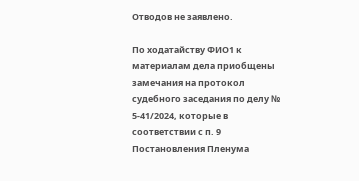Отводов не заявлено.

По ходатайству ФИО1 к материалам дела приобщены замечания на протокол судебного заседания по делу № 5-41/2024, которые в соответствии с п. 9 Постановления Пленума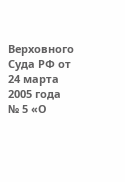Верховного Суда РФ от 24 марта 2005 года № 5 «О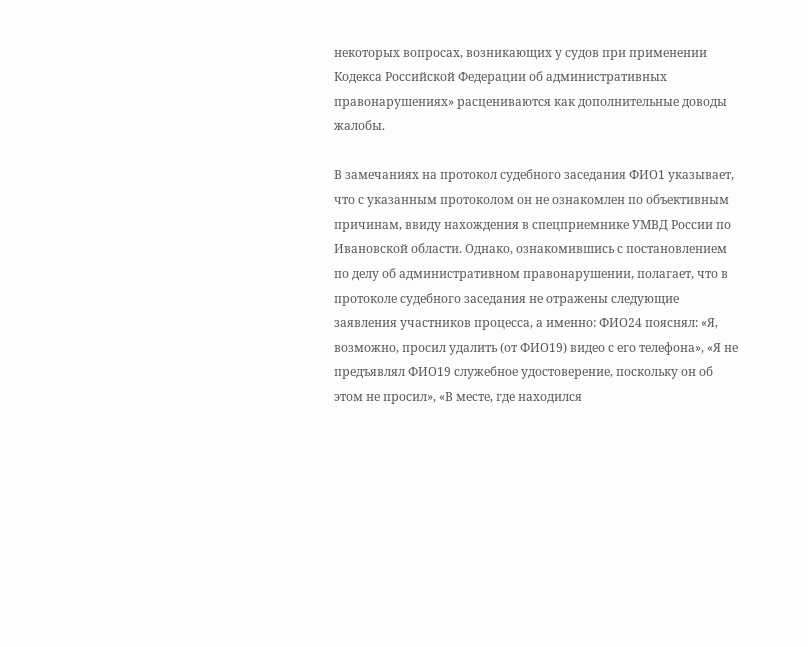некоторых вопросах, возникающих у судов при применении Кодекса Российской Федерации об административных правонарушениях» расцениваются как дополнительные доводы жалобы.

В замечаниях на протокол судебного заседания ФИО1 указывает, что с указанным протоколом он не ознакомлен по объективным причинам, ввиду нахождения в спецприемнике УМВД России по Ивановской области. Однако, ознакомившись с постановлением по делу об административном правонарушении, полагает, что в протоколе судебного заседания не отражены следующие заявления участников процесса, а именно: ФИО24 пояснял: «Я, возможно, просил удалить (от ФИО19) видео с его телефона», «Я не предъявлял ФИО19 служебное удостоверение, поскольку он об этом не просил», «В месте, где находился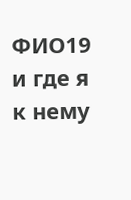ФИО19 и где я к нему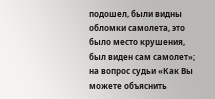подошел, были видны обломки самолета, это было место крушения, был виден сам самолет»; на вопрос судьи «Как Вы можете объяснить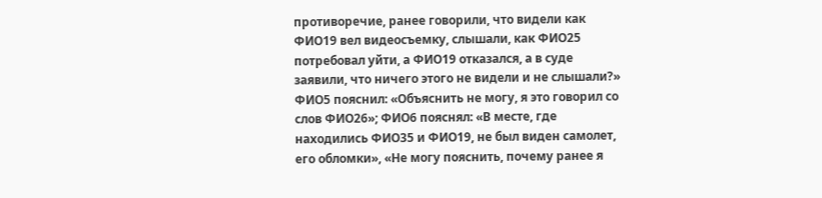противоречие, ранее говорили, что видели как ФИО19 вел видеосъемку, слышали, как ФИО25 потребовал уйти, а ФИО19 отказался, а в суде заявили, что ничего этого не видели и не слышали?» ФИО5 пояснил: «Объяснить не могу, я это говорил со слов ФИО26»; ФИО6 пояснял: «В месте, где находились ФИО35 и ФИО19, не был виден самолет, его обломки», «Не могу пояснить, почему ранее я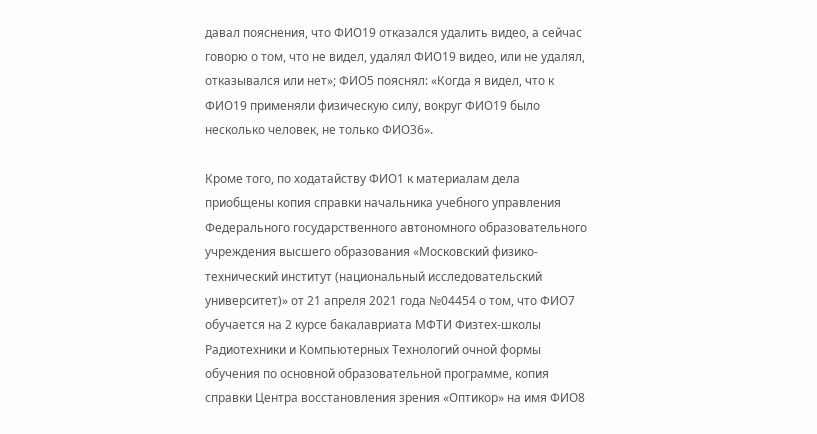давал пояснения, что ФИО19 отказался удалить видео, а сейчас говорю о том, что не видел, удалял ФИО19 видео, или не удалял, отказывался или нет»; ФИО5 пояснял: «Когда я видел, что к ФИО19 применяли физическую силу, вокруг ФИО19 было несколько человек, не только ФИО36».

Кроме того, по ходатайству ФИО1 к материалам дела приобщены копия справки начальника учебного управления Федерального государственного автономного образовательного учреждения высшего образования «Московский физико-технический институт (национальный исследовательский университет)» от 21 апреля 2021 года №04454 о том, что ФИО7 обучается на 2 курсе бакалавриата МФТИ Физтех-школы Радиотехники и Компьютерных Технологий очной формы обучения по основной образовательной программе, копия справки Центра восстановления зрения «Оптикор» на имя ФИО8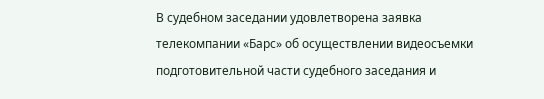В судебном заседании удовлетворена заявка телекомпании «Барс» об осуществлении видеосъемки подготовительной части судебного заседания и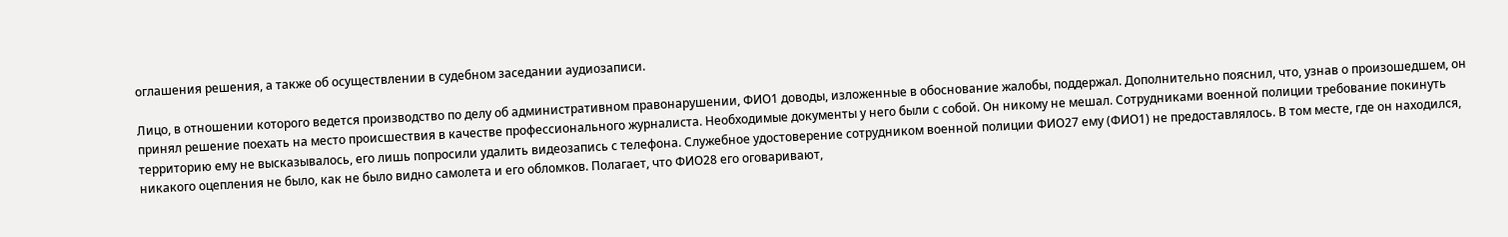оглашения решения, а также об осуществлении в судебном заседании аудиозаписи.

Лицо, в отношении которого ведется производство по делу об административном правонарушении, ФИО1 доводы, изложенные в обоснование жалобы, поддержал. Дополнительно пояснил, что, узнав о произошедшем, он принял решение поехать на место происшествия в качестве профессионального журналиста. Необходимые документы у него были с собой. Он никому не мешал. Сотрудниками военной полиции требование покинуть территорию ему не высказывалось, его лишь попросили удалить видеозапись с телефона. Служебное удостоверение сотрудником военной полиции ФИО27 ему (ФИО1) не предоставлялось. В том месте, где он находился, никакого оцепления не было, как не было видно самолета и его обломков. Полагает, что ФИО28 его оговаривают,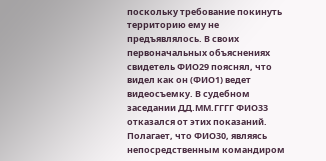поскольку требование покинуть территорию ему не предъявлялось. В своих первоначальных объяснениях свидетель ФИО29 пояснял, что видел как он (ФИО1) ведет видеосъемку. В судебном заседании ДД.ММ.ГГГГ ФИО33 отказался от этих показаний. Полагает, что ФИО30, являясь непосредственным командиром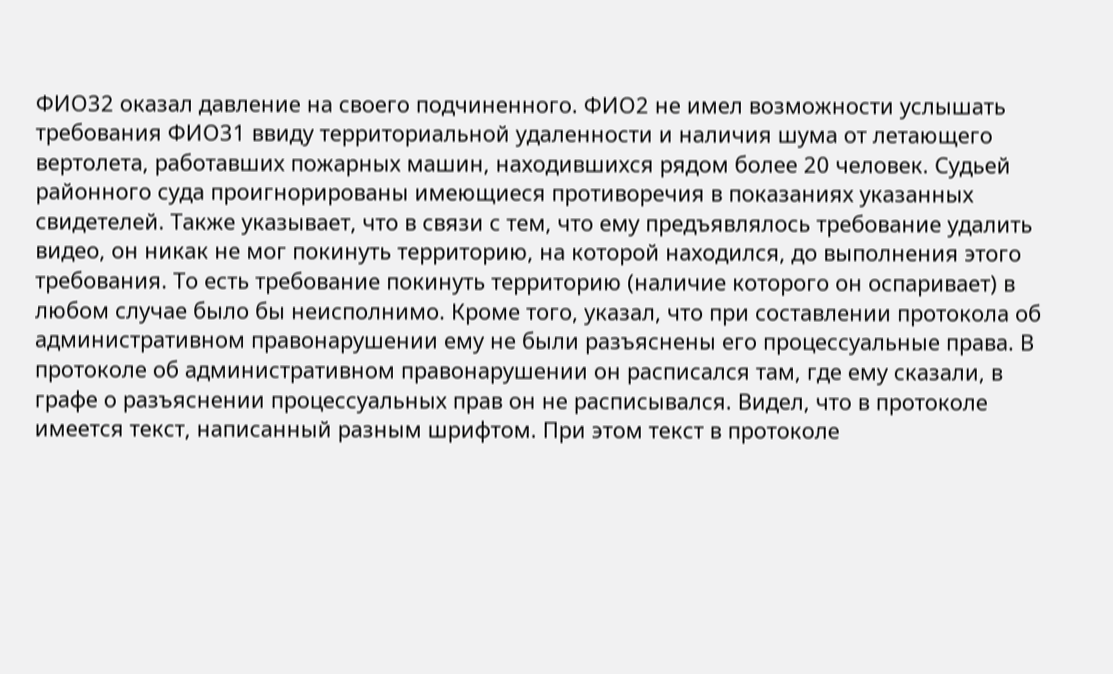ФИО32 оказал давление на своего подчиненного. ФИО2 не имел возможности услышать требования ФИО31 ввиду территориальной удаленности и наличия шума от летающего вертолета, работавших пожарных машин, находившихся рядом более 20 человек. Судьей районного суда проигнорированы имеющиеся противоречия в показаниях указанных свидетелей. Также указывает, что в связи с тем, что ему предъявлялось требование удалить видео, он никак не мог покинуть территорию, на которой находился, до выполнения этого требования. То есть требование покинуть территорию (наличие которого он оспаривает) в любом случае было бы неисполнимо. Кроме того, указал, что при составлении протокола об административном правонарушении ему не были разъяснены его процессуальные права. В протоколе об административном правонарушении он расписался там, где ему сказали, в графе о разъяснении процессуальных прав он не расписывался. Видел, что в протоколе имеется текст, написанный разным шрифтом. При этом текст в протоколе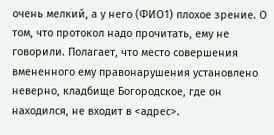очень мелкий, а у него (ФИО1) плохое зрение. О том, что протокол надо прочитать, ему не говорили. Полагает, что место совершения вмененного ему правонарушения установлено неверно, кладбище Богородское, где он находился, не входит в <адрес>.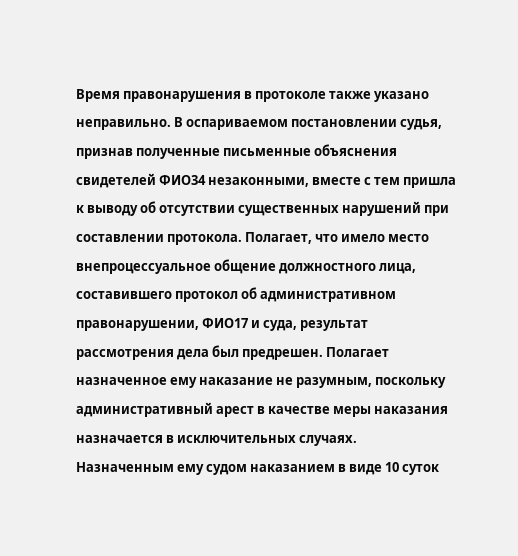Время правонарушения в протоколе также указано неправильно. В оспариваемом постановлении судья, признав полученные письменные объяснения свидетелей ФИО34 незаконными, вместе с тем пришла к выводу об отсутствии существенных нарушений при составлении протокола. Полагает, что имело место внепроцессуальное общение должностного лица, составившего протокол об административном правонарушении, ФИО17 и суда, результат рассмотрения дела был предрешен. Полагает назначенное ему наказание не разумным, поскольку административный арест в качестве меры наказания назначается в исключительных случаях. Назначенным ему судом наказанием в виде 10 суток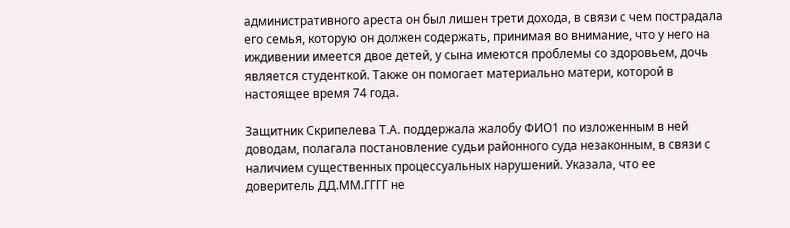административного ареста он был лишен трети дохода, в связи с чем пострадала его семья, которую он должен содержать, принимая во внимание, что у него на иждивении имеется двое детей, у сына имеются проблемы со здоровьем, дочь является студенткой. Также он помогает материально матери, которой в настоящее время 74 года.

Защитник Скрипелева Т.А. поддержала жалобу ФИО1 по изложенным в ней доводам, полагала постановление судьи районного суда незаконным, в связи с наличием существенных процессуальных нарушений. Указала, что ее доверитель ДД.ММ.ГГГГ не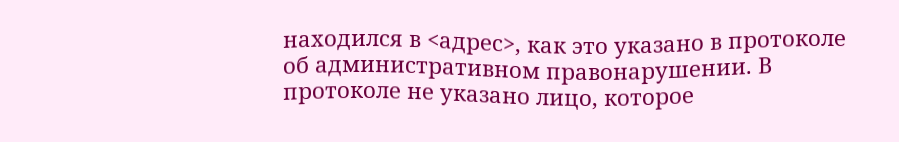находился в <адрес>, как это указано в протоколе об административном правонарушении. В протоколе не указано лицо, которое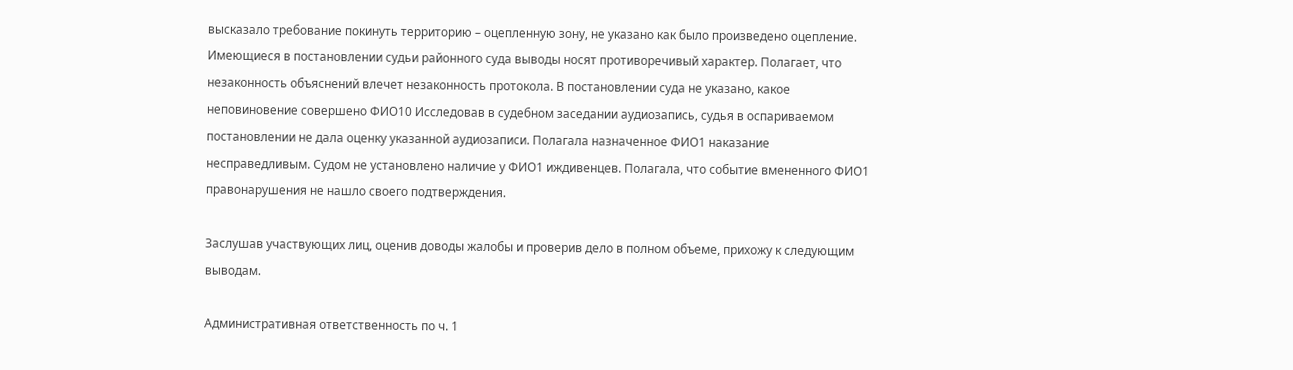высказало требование покинуть территорию – оцепленную зону, не указано как было произведено оцепление. Имеющиеся в постановлении судьи районного суда выводы носят противоречивый характер. Полагает, что незаконность объяснений влечет незаконность протокола. В постановлении суда не указано, какое неповиновение совершено ФИО10 Исследовав в судебном заседании аудиозапись, судья в оспариваемом постановлении не дала оценку указанной аудиозаписи. Полагала назначенное ФИО1 наказание несправедливым. Судом не установлено наличие у ФИО1 иждивенцев. Полагала, что событие вмененного ФИО1 правонарушения не нашло своего подтверждения.

Заслушав участвующих лиц, оценив доводы жалобы и проверив дело в полном объеме, прихожу к следующим выводам.

Административная ответственность по ч. 1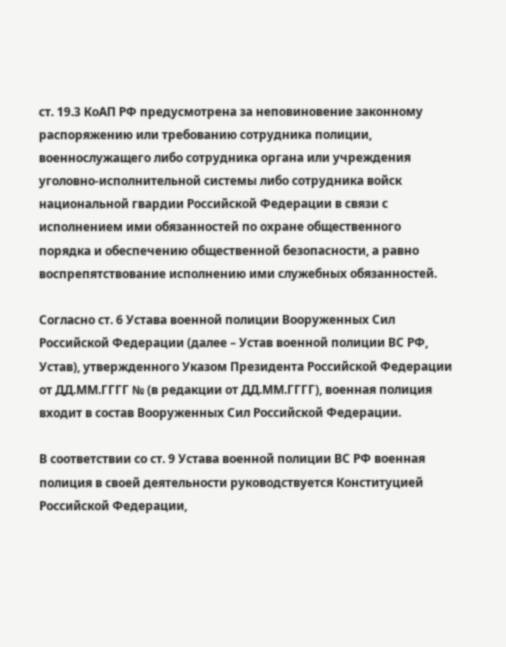ст. 19.3 КоАП РФ предусмотрена за неповиновение законному распоряжению или требованию сотрудника полиции, военнослужащего либо сотрудника органа или учреждения уголовно-исполнительной системы либо сотрудника войск национальной гвардии Российской Федерации в связи с исполнением ими обязанностей по охране общественного порядка и обеспечению общественной безопасности, а равно воспрепятствование исполнению ими служебных обязанностей.

Согласно ст. 6 Устава военной полиции Вооруженных Сил Российской Федерации (далее – Устав военной полиции ВС РФ, Устав), утвержденного Указом Президента Российской Федерации от ДД.ММ.ГГГГ № (в редакции от ДД.ММ.ГГГГ), военная полиция входит в состав Вооруженных Сил Российской Федерации.

В соответствии со ст. 9 Устава военной полиции ВС РФ военная полиция в своей деятельности руководствуется Конституцией Российской Федерации,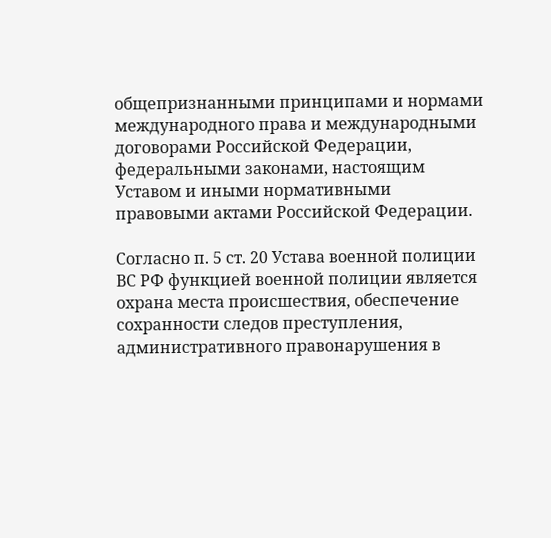общепризнанными принципами и нормами международного права и международными договорами Российской Федерации, федеральными законами, настоящим Уставом и иными нормативными правовыми актами Российской Федерации.

Согласно п. 5 ст. 20 Устава военной полиции ВС РФ функцией военной полиции является охрана места происшествия, обеспечение сохранности следов преступления, административного правонарушения в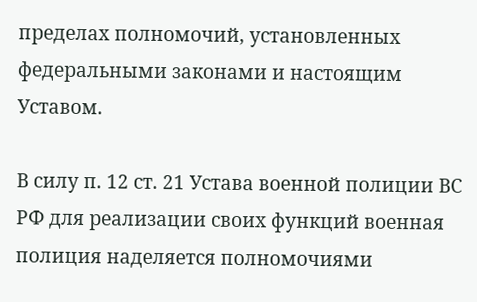пределах полномочий, установленных федеральными законами и настоящим Уставом.

В силу п. 12 ст. 21 Устава военной полиции ВС РФ для реализации своих функций военная полиция наделяется полномочиями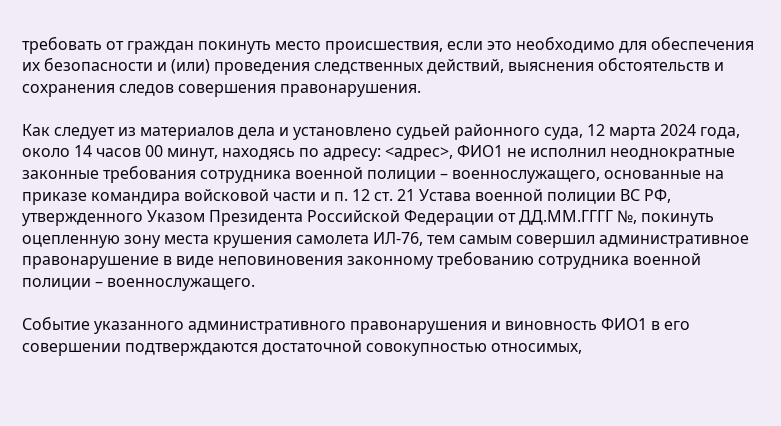требовать от граждан покинуть место происшествия, если это необходимо для обеспечения их безопасности и (или) проведения следственных действий, выяснения обстоятельств и сохранения следов совершения правонарушения.

Как следует из материалов дела и установлено судьей районного суда, 12 марта 2024 года, около 14 часов 00 минут, находясь по адресу: <адрес>, ФИО1 не исполнил неоднократные законные требования сотрудника военной полиции – военнослужащего, основанные на приказе командира войсковой части и п. 12 ст. 21 Устава военной полиции ВС РФ, утвержденного Указом Президента Российской Федерации от ДД.ММ.ГГГГ №, покинуть оцепленную зону места крушения самолета ИЛ-76, тем самым совершил административное правонарушение в виде неповиновения законному требованию сотрудника военной полиции – военнослужащего.

Событие указанного административного правонарушения и виновность ФИО1 в его совершении подтверждаются достаточной совокупностью относимых,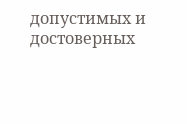допустимых и достоверных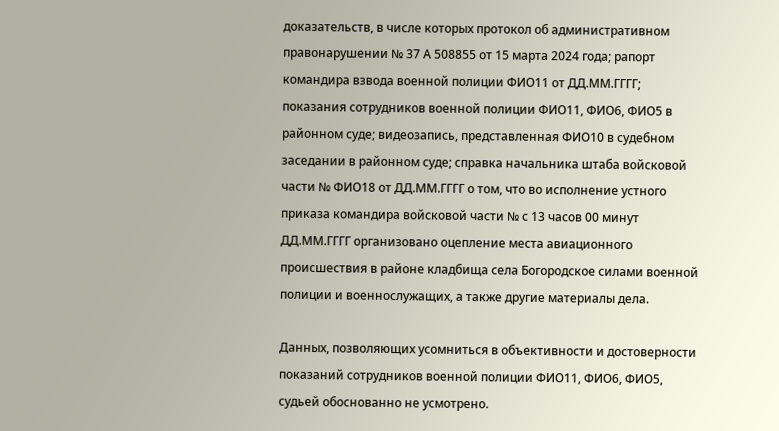доказательств, в числе которых протокол об административном правонарушении № 37 А 508855 от 15 марта 2024 года; рапорт командира взвода военной полиции ФИО11 от ДД.ММ.ГГГГ; показания сотрудников военной полиции ФИО11, ФИО6, ФИО5 в районном суде; видеозапись, представленная ФИО10 в судебном заседании в районном суде; справка начальника штаба войсковой части № ФИО18 от ДД.ММ.ГГГГ о том, что во исполнение устного приказа командира войсковой части № с 13 часов 00 минут ДД.ММ.ГГГГ организовано оцепление места авиационного происшествия в районе кладбища села Богородское силами военной полиции и военнослужащих, а также другие материалы дела.

Данных, позволяющих усомниться в объективности и достоверности показаний сотрудников военной полиции ФИО11, ФИО6, ФИО5, судьей обоснованно не усмотрено.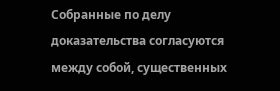Собранные по делу доказательства согласуются между собой, существенных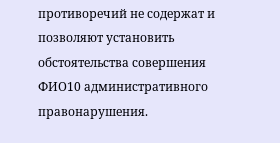противоречий не содержат и позволяют установить обстоятельства совершения ФИО10 административного правонарушения.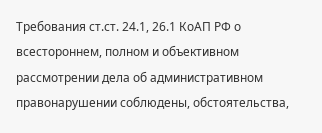Требования ст.ст. 24.1, 26.1 КоАП РФ о всестороннем, полном и объективном рассмотрении дела об административном правонарушении соблюдены, обстоятельства,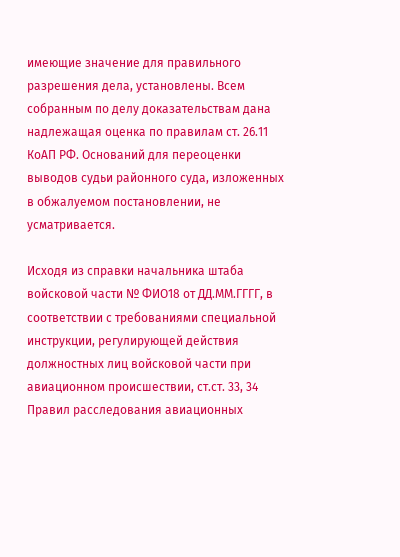имеющие значение для правильного разрешения дела, установлены. Всем собранным по делу доказательствам дана надлежащая оценка по правилам ст. 26.11 КоАП РФ. Оснований для переоценки выводов судьи районного суда, изложенных в обжалуемом постановлении, не усматривается.

Исходя из справки начальника штаба войсковой части № ФИО18 от ДД.ММ.ГГГГ, в соответствии с требованиями специальной инструкции, регулирующей действия должностных лиц войсковой части при авиационном происшествии, ст.ст. 33, 34 Правил расследования авиационных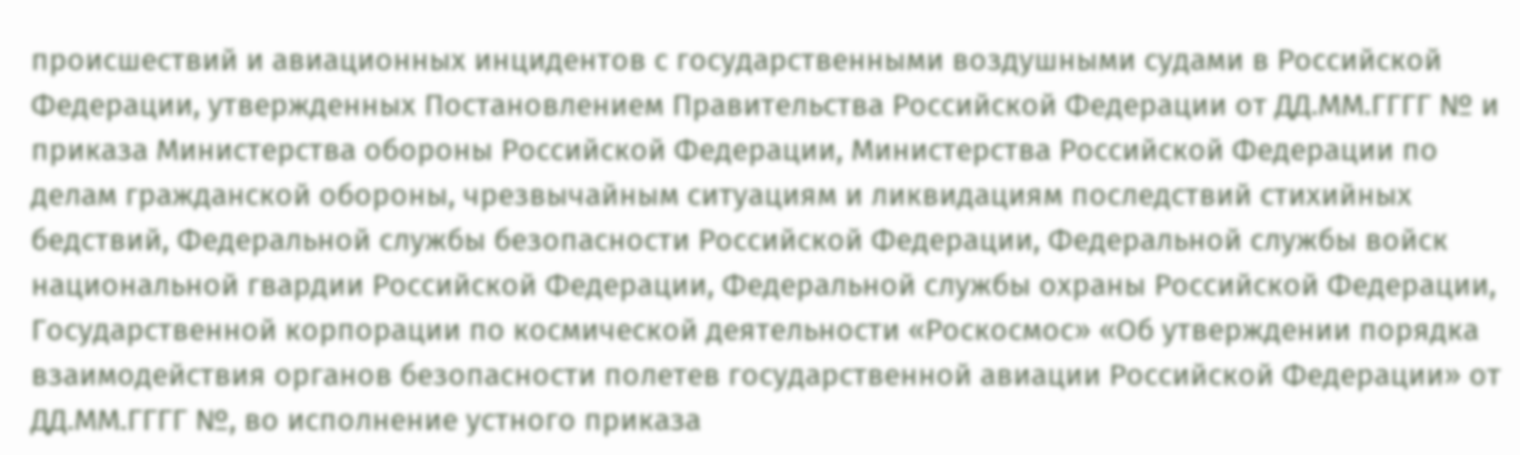происшествий и авиационных инцидентов с государственными воздушными судами в Российской Федерации, утвержденных Постановлением Правительства Российской Федерации от ДД.ММ.ГГГГ № и приказа Министерства обороны Российской Федерации, Министерства Российской Федерации по делам гражданской обороны, чрезвычайным ситуациям и ликвидациям последствий стихийных бедствий, Федеральной службы безопасности Российской Федерации, Федеральной службы войск национальной гвардии Российской Федерации, Федеральной службы охраны Российской Федерации, Государственной корпорации по космической деятельности «Роскосмос» «Об утверждении порядка взаимодействия органов безопасности полетев государственной авиации Российской Федерации» от ДД.ММ.ГГГГ №, во исполнение устного приказа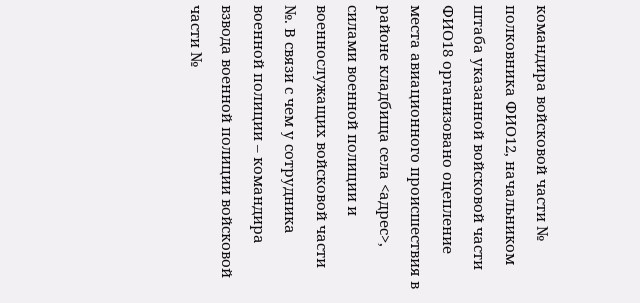командира войсковой части № полковника ФИО12, начальником штаба указанной войсковой части ФИО18 организовано оцепление места авиационного происшествия в районе кладбища села <адрес>, силами военной полиции и военнослужащих войсковой части №. В связи с чем у сотрудника военной полиции – командира взвода военной полиции войсковой части №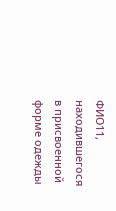ФИО11, находившегося в присвоенной форме одежды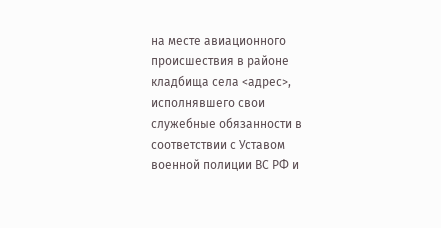на месте авиационного происшествия в районе кладбища села <адрес>, исполнявшего свои служебные обязанности в соответствии с Уставом военной полиции ВС РФ и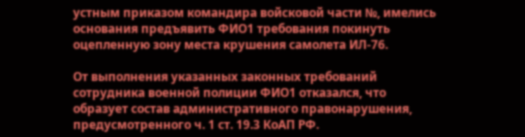устным приказом командира войсковой части №, имелись основания предъявить ФИО1 требования покинуть оцепленную зону места крушения самолета ИЛ-76.

От выполнения указанных законных требований сотрудника военной полиции ФИО1 отказался, что образует состав административного правонарушения, предусмотренного ч. 1 ст. 19.3 КоАП РФ.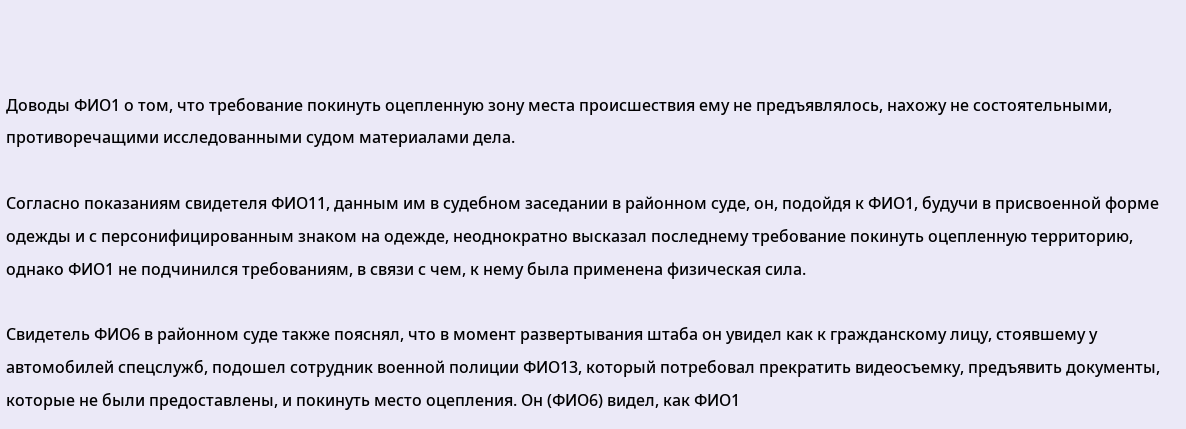Доводы ФИО1 о том, что требование покинуть оцепленную зону места происшествия ему не предъявлялось, нахожу не состоятельными, противоречащими исследованными судом материалами дела.

Согласно показаниям свидетеля ФИО11, данным им в судебном заседании в районном суде, он, подойдя к ФИО1, будучи в присвоенной форме одежды и с персонифицированным знаком на одежде, неоднократно высказал последнему требование покинуть оцепленную территорию, однако ФИО1 не подчинился требованиям, в связи с чем, к нему была применена физическая сила.

Свидетель ФИО6 в районном суде также пояснял, что в момент развертывания штаба он увидел как к гражданскому лицу, стоявшему у автомобилей спецслужб, подошел сотрудник военной полиции ФИО13, который потребовал прекратить видеосъемку, предъявить документы, которые не были предоставлены, и покинуть место оцепления. Он (ФИО6) видел, как ФИО1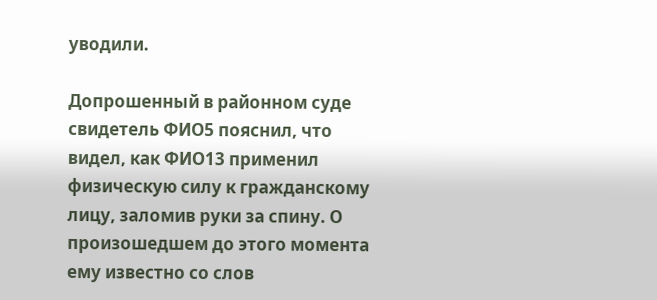уводили.

Допрошенный в районном суде свидетель ФИО5 пояснил, что видел, как ФИО13 применил физическую силу к гражданскому лицу, заломив руки за спину. О произошедшем до этого момента ему известно со слов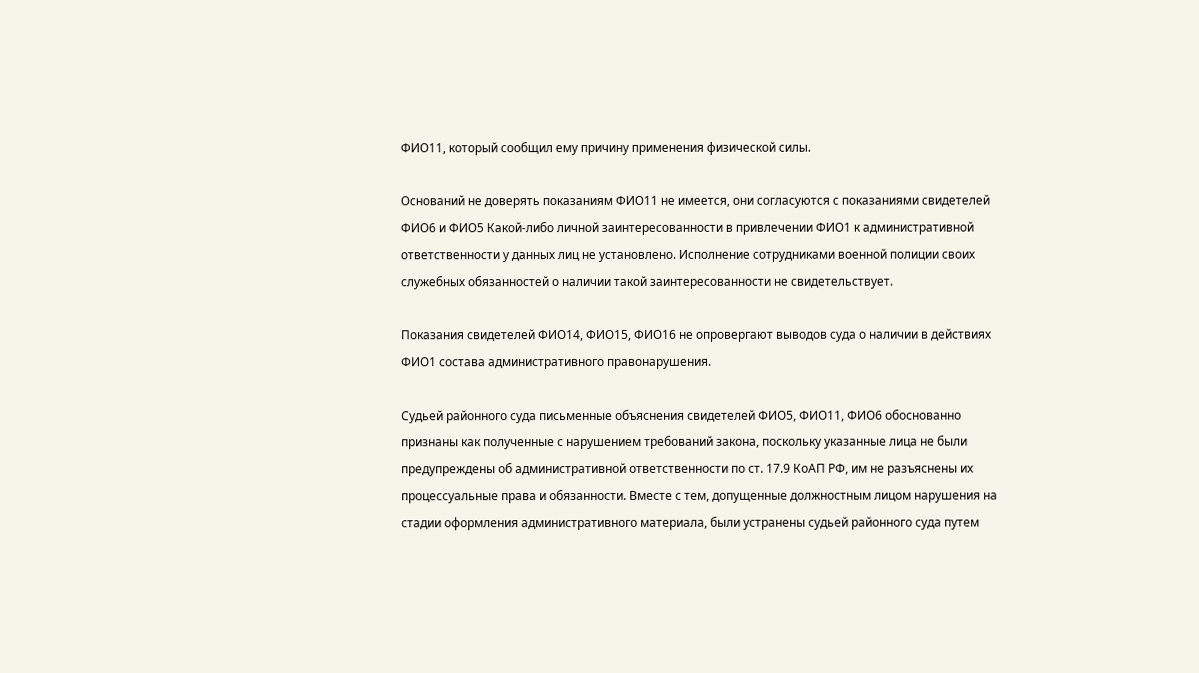ФИО11, который сообщил ему причину применения физической силы.

Оснований не доверять показаниям ФИО11 не имеется, они согласуются с показаниями свидетелей ФИО6 и ФИО5 Какой-либо личной заинтересованности в привлечении ФИО1 к административной ответственности у данных лиц не установлено. Исполнение сотрудниками военной полиции своих служебных обязанностей о наличии такой заинтересованности не свидетельствует.

Показания свидетелей ФИО14, ФИО15, ФИО16 не опровергают выводов суда о наличии в действиях ФИО1 состава административного правонарушения.

Судьей районного суда письменные объяснения свидетелей ФИО5, ФИО11, ФИО6 обоснованно признаны как полученные с нарушением требований закона, поскольку указанные лица не были предупреждены об административной ответственности по ст. 17.9 КоАП РФ, им не разъяснены их процессуальные права и обязанности. Вместе с тем, допущенные должностным лицом нарушения на стадии оформления административного материала, были устранены судьей районного суда путем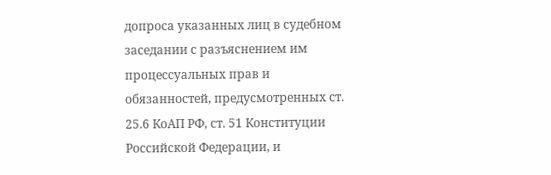допроса указанных лиц в судебном заседании с разъяснением им процессуальных прав и обязанностей, предусмотренных ст. 25.6 КоАП РФ, ст. 51 Конституции Российской Федерации, и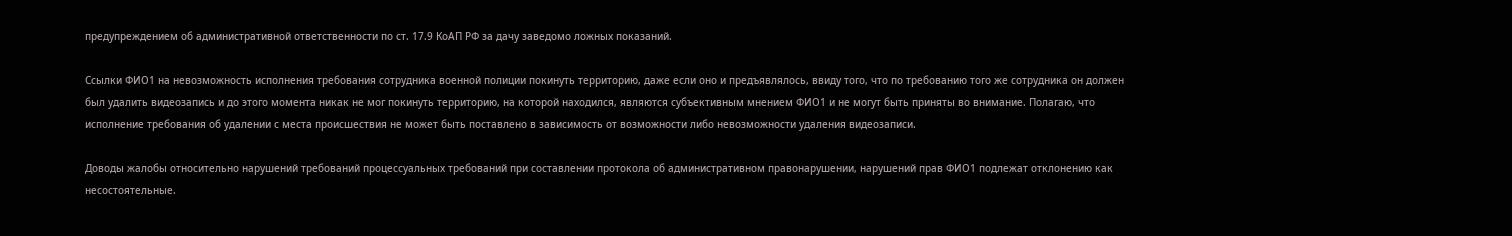предупреждением об административной ответственности по ст. 17.9 КоАП РФ за дачу заведомо ложных показаний.

Ссылки ФИО1 на невозможность исполнения требования сотрудника военной полиции покинуть территорию, даже если оно и предъявлялось, ввиду того, что по требованию того же сотрудника он должен был удалить видеозапись и до этого момента никак не мог покинуть территорию, на которой находился, являются субъективным мнением ФИО1 и не могут быть приняты во внимание. Полагаю, что исполнение требования об удалении с места происшествия не может быть поставлено в зависимость от возможности либо невозможности удаления видеозаписи.

Доводы жалобы относительно нарушений требований процессуальных требований при составлении протокола об административном правонарушении, нарушений прав ФИО1 подлежат отклонению как несостоятельные.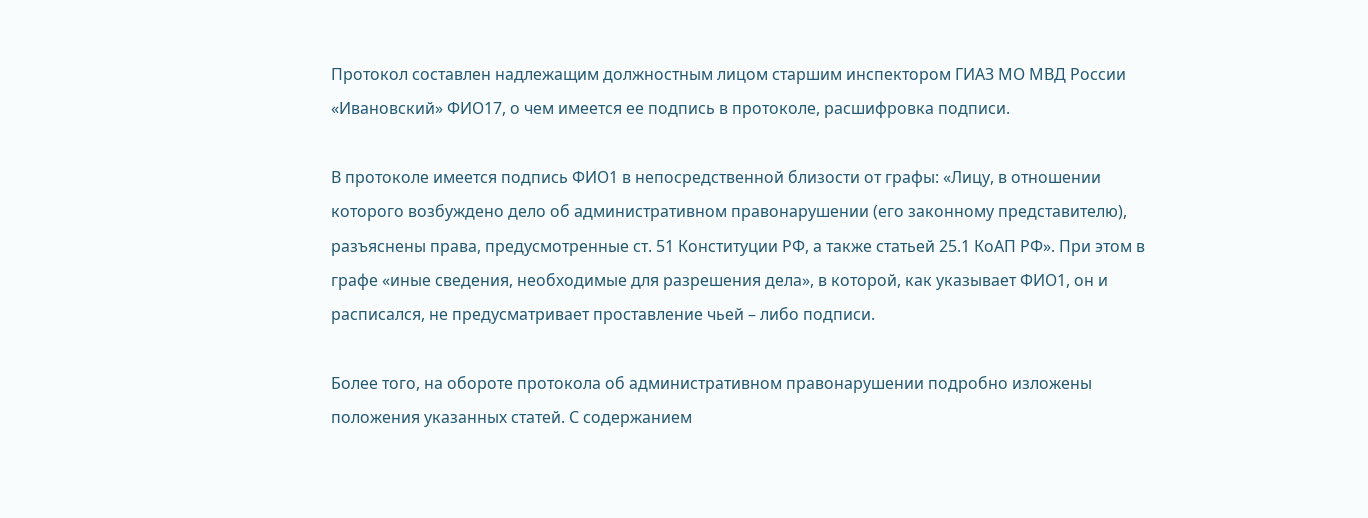Протокол составлен надлежащим должностным лицом старшим инспектором ГИАЗ МО МВД России «Ивановский» ФИО17, о чем имеется ее подпись в протоколе, расшифровка подписи.

В протоколе имеется подпись ФИО1 в непосредственной близости от графы: «Лицу, в отношении которого возбуждено дело об административном правонарушении (его законному представителю), разъяснены права, предусмотренные ст. 51 Конституции РФ, а также статьей 25.1 КоАП РФ». При этом в графе «иные сведения, необходимые для разрешения дела», в которой, как указывает ФИО1, он и расписался, не предусматривает проставление чьей – либо подписи.

Более того, на обороте протокола об административном правонарушении подробно изложены положения указанных статей. С содержанием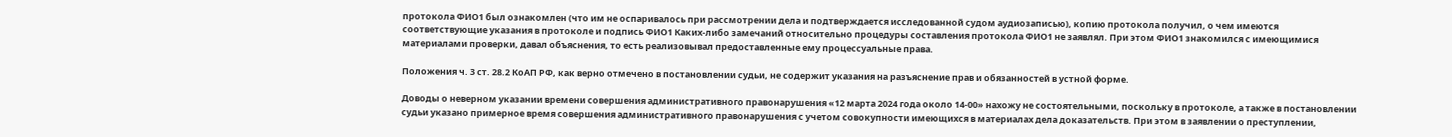протокола ФИО1 был ознакомлен (что им не оспаривалось при рассмотрении дела и подтверждается исследованной судом аудиозаписью), копию протокола получил, о чем имеются соответствующие указания в протоколе и подпись ФИО1 Каких-либо замечаний относительно процедуры составления протокола ФИО1 не заявлял. При этом ФИО1 знакомился с имеющимися материалами проверки, давал объяснения, то есть реализовывал предоставленные ему процессуальные права.

Положения ч. 3 ст. 28.2 КоАП РФ, как верно отмечено в постановлении судьи, не содержит указания на разъяснение прав и обязанностей в устной форме.

Доводы о неверном указании времени совершения административного правонарушения «12 марта 2024 года около 14-00» нахожу не состоятельными, поскольку в протоколе, а также в постановлении судьи указано примерное время совершения административного правонарушения с учетом совокупности имеющихся в материалах дела доказательств. При этом в заявлении о преступлении,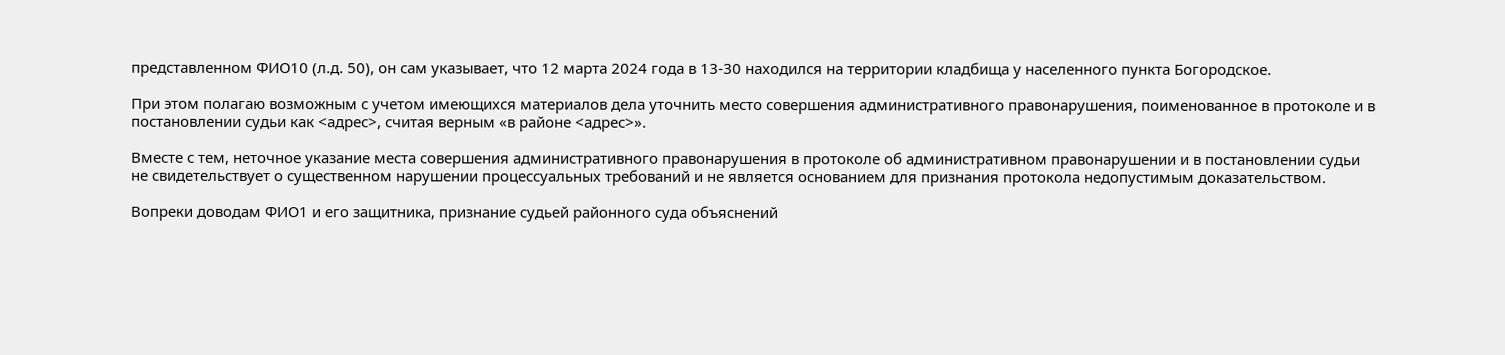представленном ФИО10 (л.д. 50), он сам указывает, что 12 марта 2024 года в 13-30 находился на территории кладбища у населенного пункта Богородское.

При этом полагаю возможным с учетом имеющихся материалов дела уточнить место совершения административного правонарушения, поименованное в протоколе и в постановлении судьи как <адрес>, считая верным «в районе <адрес>».

Вместе с тем, неточное указание места совершения административного правонарушения в протоколе об административном правонарушении и в постановлении судьи не свидетельствует о существенном нарушении процессуальных требований и не является основанием для признания протокола недопустимым доказательством.

Вопреки доводам ФИО1 и его защитника, признание судьей районного суда объяснений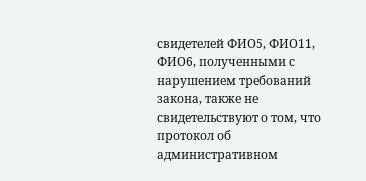свидетелей ФИО5, ФИО11, ФИО6, полученными с нарушением требований закона, также не свидетельствуют о том, что протокол об административном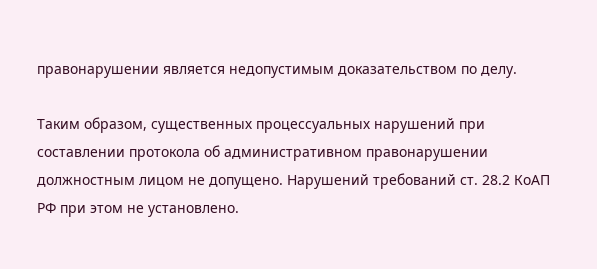правонарушении является недопустимым доказательством по делу.

Таким образом, существенных процессуальных нарушений при составлении протокола об административном правонарушении должностным лицом не допущено. Нарушений требований ст. 28.2 КоАП РФ при этом не установлено.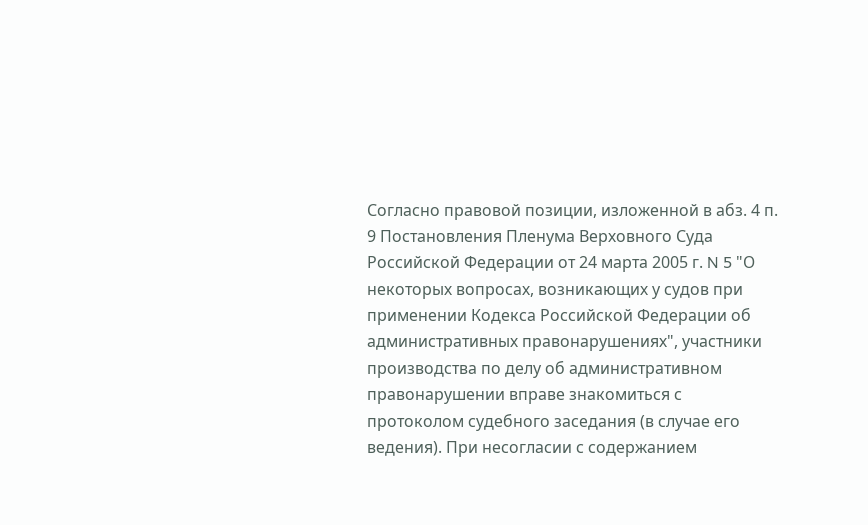Согласно правовой позиции, изложенной в абз. 4 п. 9 Постановления Пленума Верховного Суда Российской Федерации от 24 марта 2005 г. N 5 "О некоторых вопросах, возникающих у судов при применении Кодекса Российской Федерации об административных правонарушениях", участники производства по делу об административном правонарушении вправе знакомиться с протоколом судебного заседания (в случае его ведения). При несогласии с содержанием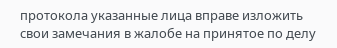протокола указанные лица вправе изложить свои замечания в жалобе на принятое по делу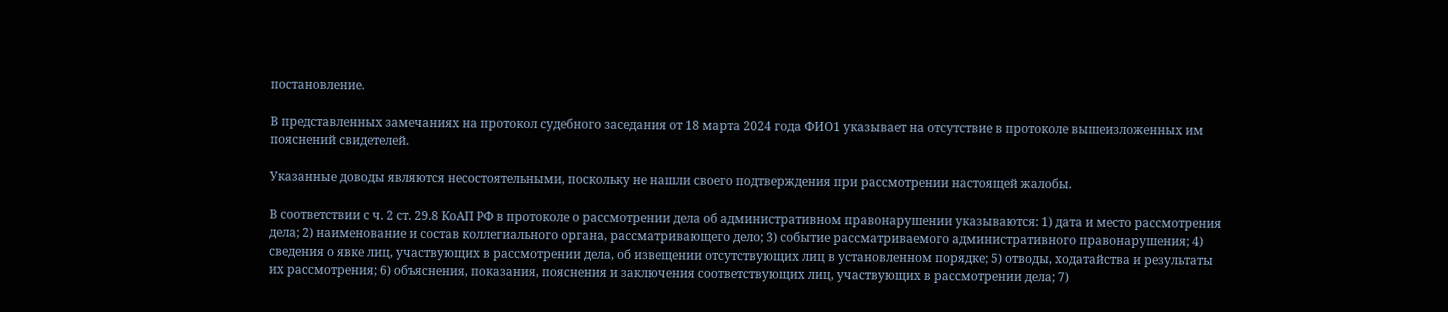постановление.

В представленных замечаниях на протокол судебного заседания от 18 марта 2024 года ФИО1 указывает на отсутствие в протоколе вышеизложенных им пояснений свидетелей.

Указанные доводы являются несостоятельными, поскольку не нашли своего подтверждения при рассмотрении настоящей жалобы.

В соответствии с ч. 2 ст. 29.8 КоАП РФ в протоколе о рассмотрении дела об административном правонарушении указываются: 1) дата и место рассмотрения дела; 2) наименование и состав коллегиального органа, рассматривающего дело; 3) событие рассматриваемого административного правонарушения; 4) сведения о явке лиц, участвующих в рассмотрении дела, об извещении отсутствующих лиц в установленном порядке; 5) отводы, ходатайства и результаты их рассмотрения; 6) объяснения, показания, пояснения и заключения соответствующих лиц, участвующих в рассмотрении дела; 7)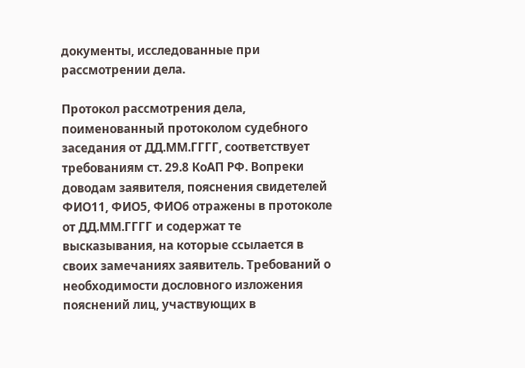документы, исследованные при рассмотрении дела.

Протокол рассмотрения дела, поименованный протоколом судебного заседания от ДД.ММ.ГГГГ, соответствует требованиям ст. 29.8 КоАП РФ. Вопреки доводам заявителя, пояснения свидетелей ФИО11, ФИО5, ФИО6 отражены в протоколе от ДД.ММ.ГГГГ и содержат те высказывания, на которые ссылается в своих замечаниях заявитель. Требований о необходимости дословного изложения пояснений лиц, участвующих в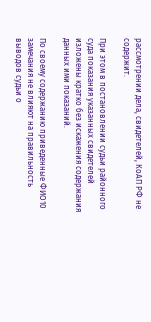рассмотрении дела, свидетелей, КоАП РФ не содержит.

При этом в постановлении судьи районного суда показания указанных свидетелей изложены кратко без искажения содержания данных ими показаний.

По своему содержанию приведенные ФИО10 замечания не влияют на правильность выводов судьи о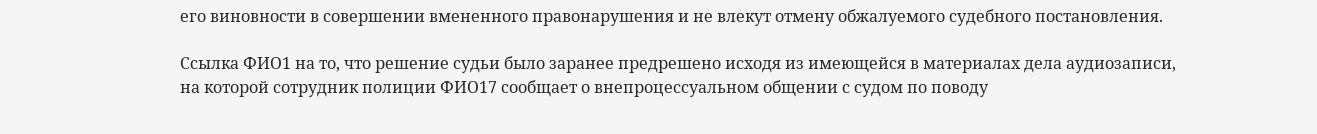его виновности в совершении вмененного правонарушения и не влекут отмену обжалуемого судебного постановления.

Ссылка ФИО1 на то, что решение судьи было заранее предрешено исходя из имеющейся в материалах дела аудиозаписи, на которой сотрудник полиции ФИО17 сообщает о внепроцессуальном общении с судом по поводу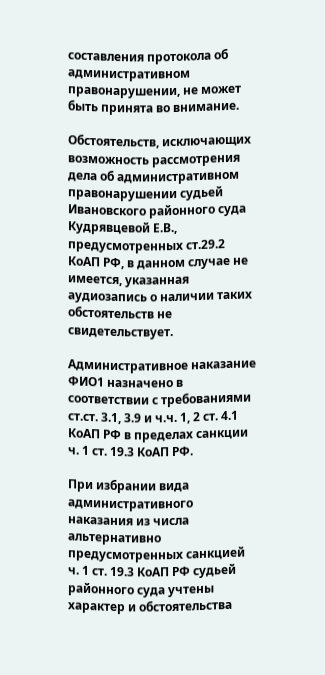составления протокола об административном правонарушении, не может быть принята во внимание.

Обстоятельств, исключающих возможность рассмотрения дела об административном правонарушении судьей Ивановского районного суда Кудрявцевой Е.В., предусмотренных ст.29.2 КоАП РФ, в данном случае не имеется, указанная аудиозапись о наличии таких обстоятельств не свидетельствует.

Административное наказание ФИО1 назначено в соответствии с требованиями ст.ст. 3.1, 3.9 и ч.ч. 1, 2 ст. 4.1 КоАП РФ в пределах санкции ч. 1 ст. 19.3 КоАП РФ.

При избрании вида административного наказания из числа альтернативно предусмотренных санкцией ч. 1 ст. 19.3 КоАП РФ судьей районного суда учтены характер и обстоятельства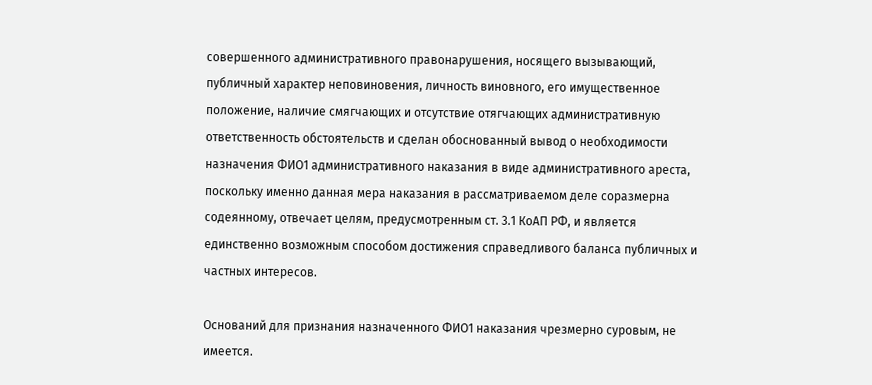совершенного административного правонарушения, носящего вызывающий, публичный характер неповиновения, личность виновного, его имущественное положение, наличие смягчающих и отсутствие отягчающих административную ответственность обстоятельств и сделан обоснованный вывод о необходимости назначения ФИО1 административного наказания в виде административного ареста, поскольку именно данная мера наказания в рассматриваемом деле соразмерна содеянному, отвечает целям, предусмотренным ст. 3.1 КоАП РФ, и является единственно возможным способом достижения справедливого баланса публичных и частных интересов.

Оснований для признания назначенного ФИО1 наказания чрезмерно суровым, не имеется.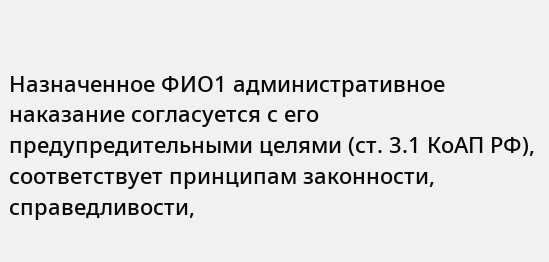Назначенное ФИО1 административное наказание согласуется с его предупредительными целями (ст. 3.1 КоАП РФ), соответствует принципам законности, справедливости,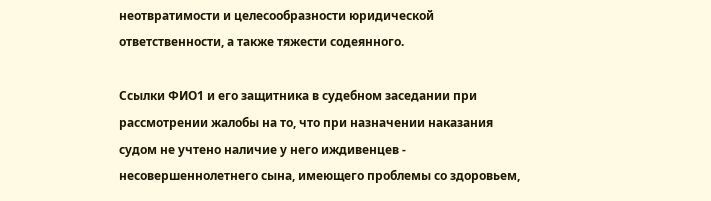неотвратимости и целесообразности юридической ответственности, а также тяжести содеянного.

Ссылки ФИО1 и его защитника в судебном заседании при рассмотрении жалобы на то, что при назначении наказания судом не учтено наличие у него иждивенцев - несовершеннолетнего сына, имеющего проблемы со здоровьем,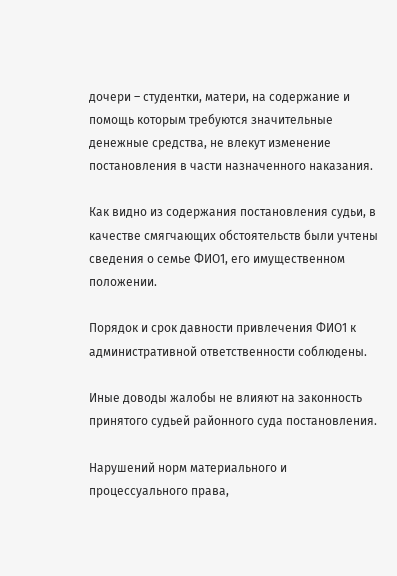дочери – студентки, матери, на содержание и помощь которым требуются значительные денежные средства, не влекут изменение постановления в части назначенного наказания.

Как видно из содержания постановления судьи, в качестве смягчающих обстоятельств были учтены сведения о семье ФИО1, его имущественном положении.

Порядок и срок давности привлечения ФИО1 к административной ответственности соблюдены.

Иные доводы жалобы не влияют на законность принятого судьей районного суда постановления.

Нарушений норм материального и процессуального права,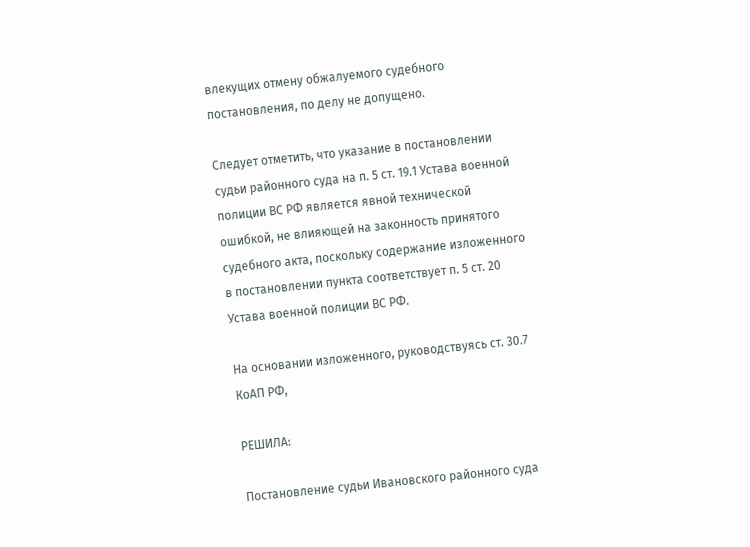влекущих отмену обжалуемого судебного постановления, по делу не допущено.

Следует отметить, что указание в постановлении судьи районного суда на п. 5 ст. 19.1 Устава военной полиции ВС РФ является явной технической ошибкой, не влияющей на законность принятого судебного акта, поскольку содержание изложенного в постановлении пункта соответствует п. 5 ст. 20 Устава военной полиции ВС РФ.

На основании изложенного, руководствуясь ст. 30.7 КоАП РФ,

РЕШИЛА:

Постановление судьи Ивановского районного суда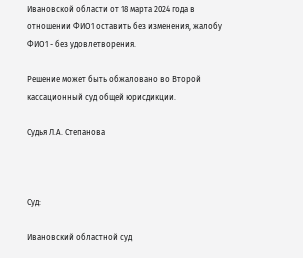Ивановской области от 18 марта 2024 года в отношении ФИО1 оставить без изменения, жалобу ФИО1 - без удовлетворения.

Решение может быть обжаловано во Второй кассационный суд общей юрисдикции.

Судья Л.А. Степанова



Суд:

Ивановский областной суд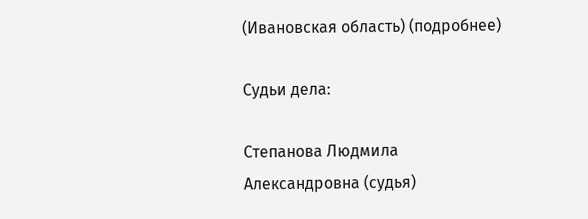(Ивановская область) (подробнее)

Судьи дела:

Степанова Людмила Александровна (судья)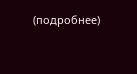(подробнее)